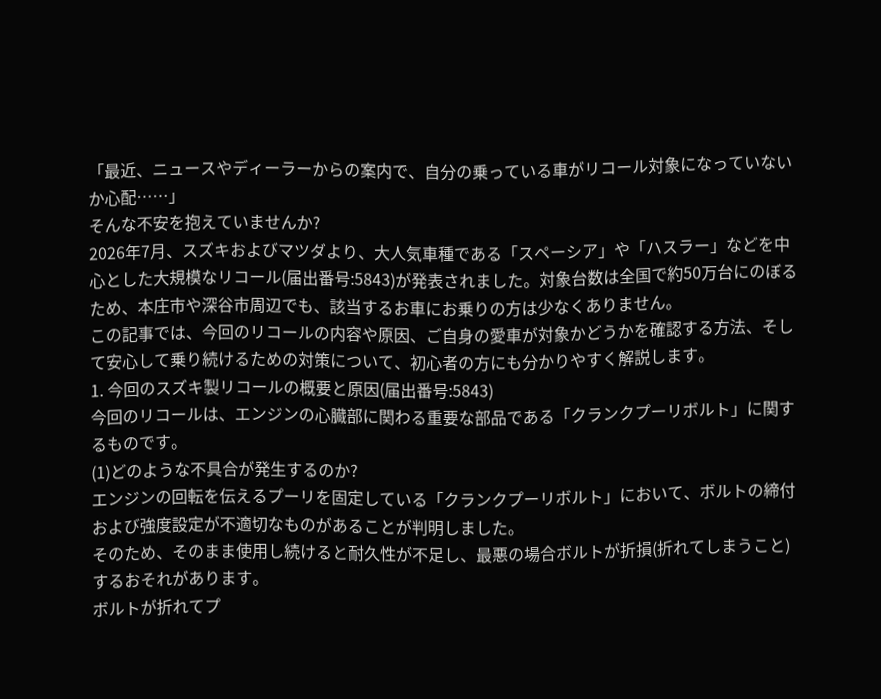「最近、ニュースやディーラーからの案内で、自分の乗っている車がリコール対象になっていないか心配……」
そんな不安を抱えていませんか?
2026年7月、スズキおよびマツダより、大人気車種である「スペーシア」や「ハスラー」などを中心とした大規模なリコール(届出番号:5843)が発表されました。対象台数は全国で約50万台にのぼるため、本庄市や深谷市周辺でも、該当するお車にお乗りの方は少なくありません。
この記事では、今回のリコールの内容や原因、ご自身の愛車が対象かどうかを確認する方法、そして安心して乗り続けるための対策について、初心者の方にも分かりやすく解説します。
1. 今回のスズキ製リコールの概要と原因(届出番号:5843)
今回のリコールは、エンジンの心臓部に関わる重要な部品である「クランクプーリボルト」に関するものです。
(1)どのような不具合が発生するのか?
エンジンの回転を伝えるプーリを固定している「クランクプーリボルト」において、ボルトの締付および強度設定が不適切なものがあることが判明しました。
そのため、そのまま使用し続けると耐久性が不足し、最悪の場合ボルトが折損(折れてしまうこと)するおそれがあります。
ボルトが折れてプ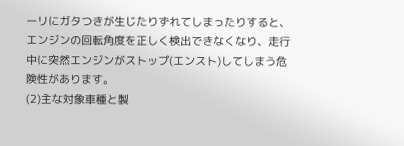ーリにガタつきが生じたりずれてしまったりすると、エンジンの回転角度を正しく検出できなくなり、走行中に突然エンジンがストップ(エンスト)してしまう危険性があります。
(2)主な対象車種と製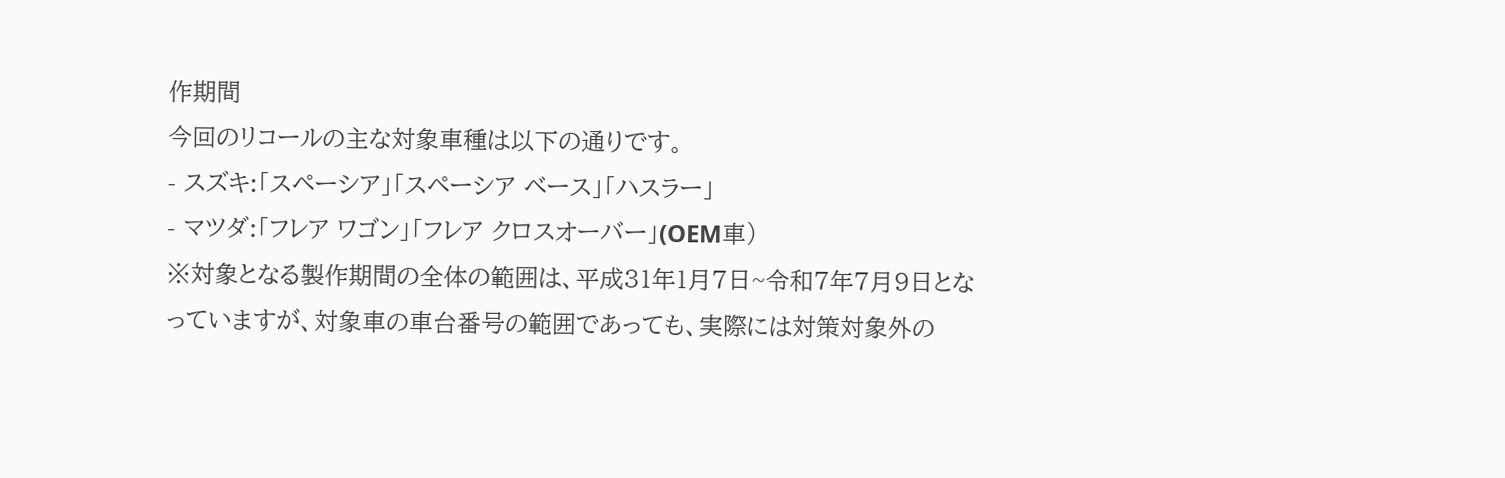作期間
今回のリコールの主な対象車種は以下の通りです。
- スズキ:「スペーシア」「スペーシア ベース」「ハスラー」
- マツダ:「フレア ワゴン」「フレア クロスオーバー」(OEM車)
※対象となる製作期間の全体の範囲は、平成31年1月7日~令和7年7月9日となっていますが、対象車の車台番号の範囲であっても、実際には対策対象外の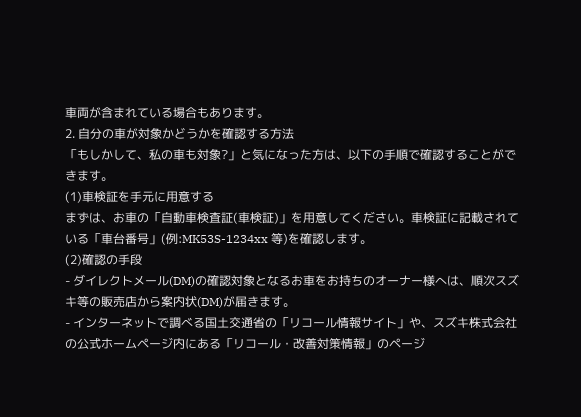車両が含まれている場合もあります。
2. 自分の車が対象かどうかを確認する方法
「もしかして、私の車も対象?」と気になった方は、以下の手順で確認することができます。
(1)車検証を手元に用意する
まずは、お車の「自動車検査証(車検証)」を用意してください。車検証に記載されている「車台番号」(例:MK53S-1234xx 等)を確認します。
(2)確認の手段
- ダイレクトメール(DM)の確認対象となるお車をお持ちのオーナー様へは、順次スズキ等の販売店から案内状(DM)が届きます。
- インターネットで調べる国土交通省の「リコール情報サイト」や、スズキ株式会社の公式ホームページ内にある「リコール・改善対策情報」のページ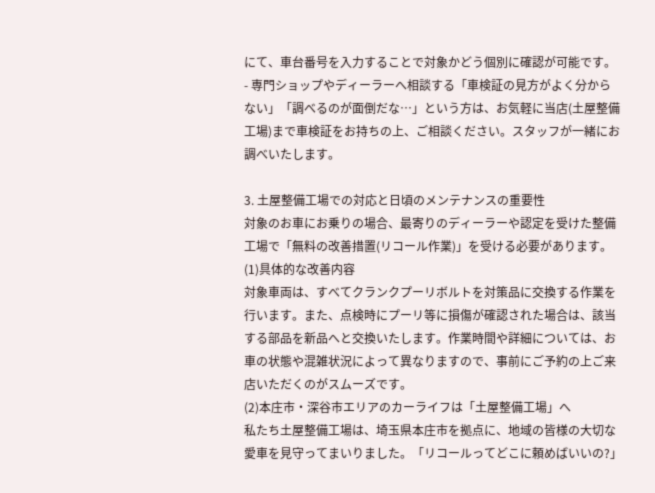にて、車台番号を入力することで対象かどう個別に確認が可能です。
- 専門ショップやディーラーへ相談する「車検証の見方がよく分からない」「調べるのが面倒だな…」という方は、お気軽に当店(土屋整備工場)まで車検証をお持ちの上、ご相談ください。スタッフが一緒にお調べいたします。

3. 土屋整備工場での対応と日頃のメンテナンスの重要性
対象のお車にお乗りの場合、最寄りのディーラーや認定を受けた整備工場で「無料の改善措置(リコール作業)」を受ける必要があります。
(1)具体的な改善内容
対象車両は、すべてクランクプーリボルトを対策品に交換する作業を行います。また、点検時にプーリ等に損傷が確認された場合は、該当する部品を新品へと交換いたします。作業時間や詳細については、お車の状態や混雑状況によって異なりますので、事前にご予約の上ご来店いただくのがスムーズです。
(2)本庄市・深谷市エリアのカーライフは「土屋整備工場」へ
私たち土屋整備工場は、埼玉県本庄市を拠点に、地域の皆様の大切な愛車を見守ってまいりました。「リコールってどこに頼めばいいの?」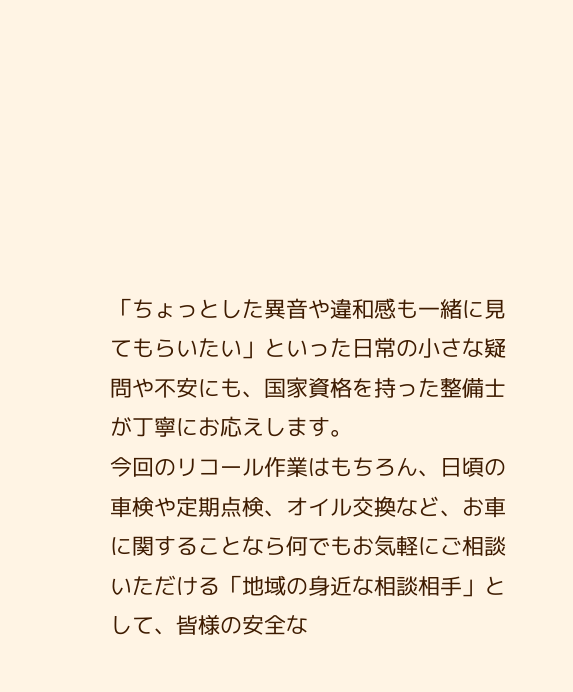「ちょっとした異音や違和感も一緒に見てもらいたい」といった日常の小さな疑問や不安にも、国家資格を持った整備士が丁寧にお応えします。
今回のリコール作業はもちろん、日頃の車検や定期点検、オイル交換など、お車に関することなら何でもお気軽にご相談いただける「地域の身近な相談相手」として、皆様の安全な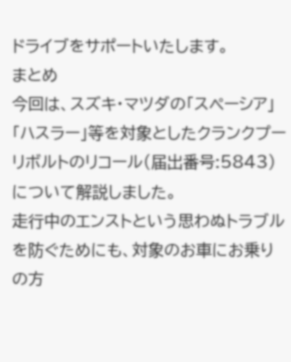ドライブをサポートいたします。
まとめ
今回は、スズキ・マツダの「スペーシア」「ハスラー」等を対象としたクランクプーリボルトのリコール(届出番号:5843)について解説しました。
走行中のエンストという思わぬトラブルを防ぐためにも、対象のお車にお乗りの方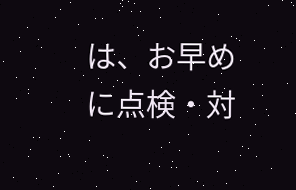は、お早めに点検・対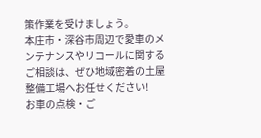策作業を受けましょう。
本庄市・深谷市周辺で愛車のメンテナンスやリコールに関するご相談は、ぜひ地域密着の土屋整備工場へお任せください!
お車の点検・ご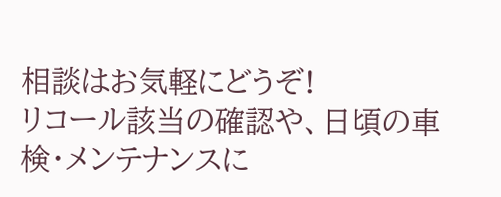相談はお気軽にどうぞ!
リコール該当の確認や、日頃の車検・メンテナンスに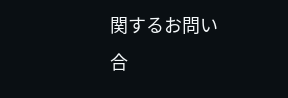関するお問い合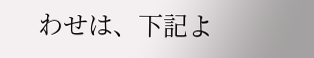わせは、下記よ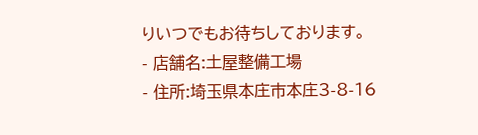りいつでもお待ちしております。
- 店舗名:土屋整備工場
- 住所:埼玉県本庄市本庄3-8-16